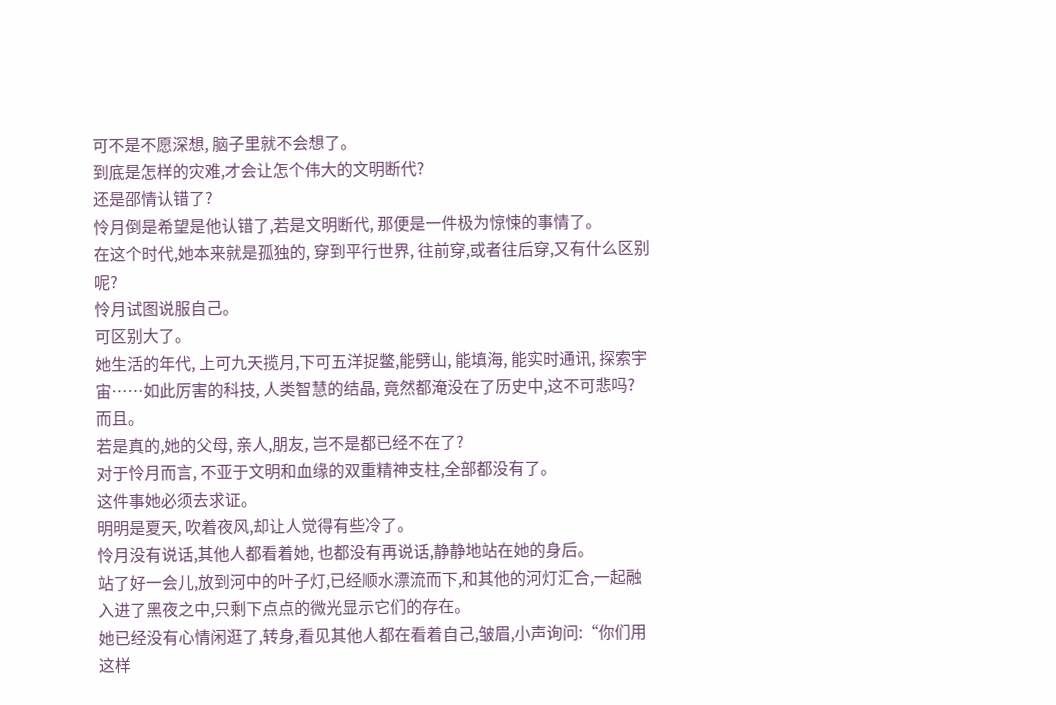可不是不愿深想, 脑子里就不会想了。
到底是怎样的灾难,才会让怎个伟大的文明断代?
还是邵情认错了?
怜月倒是希望是他认错了,若是文明断代, 那便是一件极为惊悚的事情了。
在这个时代,她本来就是孤独的, 穿到平行世界, 往前穿,或者往后穿,又有什么区别呢?
怜月试图说服自己。
可区别大了。
她生活的年代, 上可九天揽月,下可五洋捉鳖,能劈山, 能填海, 能实时通讯, 探索宇宙……如此厉害的科技, 人类智慧的结晶, 竟然都淹没在了历史中,这不可悲吗?
而且。
若是真的,她的父母, 亲人,朋友, 岂不是都已经不在了?
对于怜月而言, 不亚于文明和血缘的双重精神支柱,全部都没有了。
这件事她必须去求证。
明明是夏天, 吹着夜风,却让人觉得有些冷了。
怜月没有说话,其他人都看着她, 也都没有再说话,静静地站在她的身后。
站了好一会儿,放到河中的叶子灯,已经顺水漂流而下,和其他的河灯汇合,一起融入进了黑夜之中,只剩下点点的微光显示它们的存在。
她已经没有心情闲逛了,转身,看见其他人都在看着自己,皱眉,小声询问:“你们用这样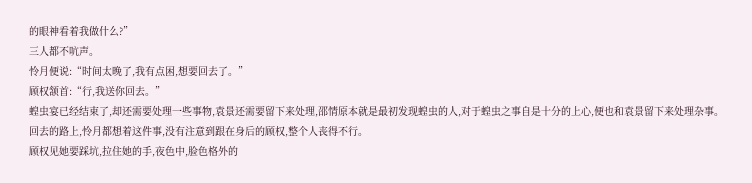的眼神看着我做什么?”
三人都不吭声。
怜月便说:“时间太晚了,我有点困,想要回去了。”
顾权颔首:“行,我送你回去。”
蝗虫宴已经结束了,却还需要处理一些事物,袁景还需要留下来处理,邵情原本就是最初发现蝗虫的人,对于蝗虫之事自是十分的上心,便也和袁景留下来处理杂事。
回去的路上,怜月都想着这件事,没有注意到跟在身后的顾权,整个人丧得不行。
顾权见她要踩坑,拉住她的手,夜色中,脸色格外的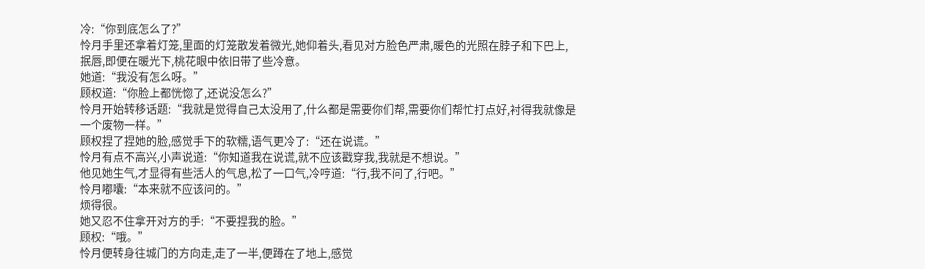冷:“你到底怎么了?”
怜月手里还拿着灯笼,里面的灯笼散发着微光,她仰着头,看见对方脸色严肃,暖色的光照在脖子和下巴上,抿唇,即便在暖光下,桃花眼中依旧带了些冷意。
她道:“我没有怎么呀。”
顾权道:“你脸上都恍惚了,还说没怎么?”
怜月开始转移话题:“我就是觉得自己太没用了,什么都是需要你们帮,需要你们帮忙打点好,衬得我就像是一个废物一样。”
顾权捏了捏她的脸,感觉手下的软糯,语气更冷了:“还在说谎。”
怜月有点不高兴,小声说道:“你知道我在说谎,就不应该戳穿我,我就是不想说。”
他见她生气,才显得有些活人的气息,松了一口气,冷哼道:“行,我不问了,行吧。”
怜月嘟囔:“本来就不应该问的。”
烦得很。
她又忍不住拿开对方的手:“不要捏我的脸。”
顾权:“哦。”
怜月便转身往城门的方向走,走了一半,便蹲在了地上,感觉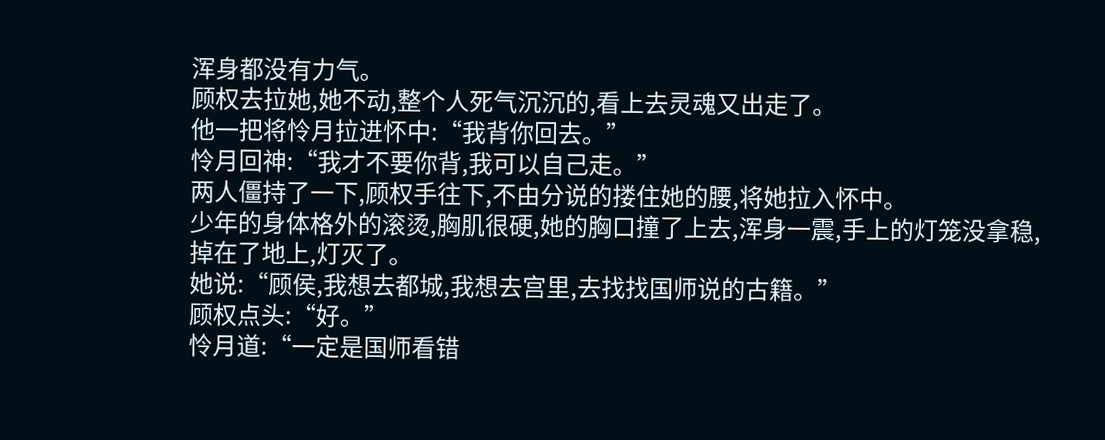浑身都没有力气。
顾权去拉她,她不动,整个人死气沉沉的,看上去灵魂又出走了。
他一把将怜月拉进怀中:“我背你回去。”
怜月回神:“我才不要你背,我可以自己走。”
两人僵持了一下,顾权手往下,不由分说的搂住她的腰,将她拉入怀中。
少年的身体格外的滚烫,胸肌很硬,她的胸口撞了上去,浑身一震,手上的灯笼没拿稳,掉在了地上,灯灭了。
她说:“顾侯,我想去都城,我想去宫里,去找找国师说的古籍。”
顾权点头:“好。”
怜月道:“一定是国师看错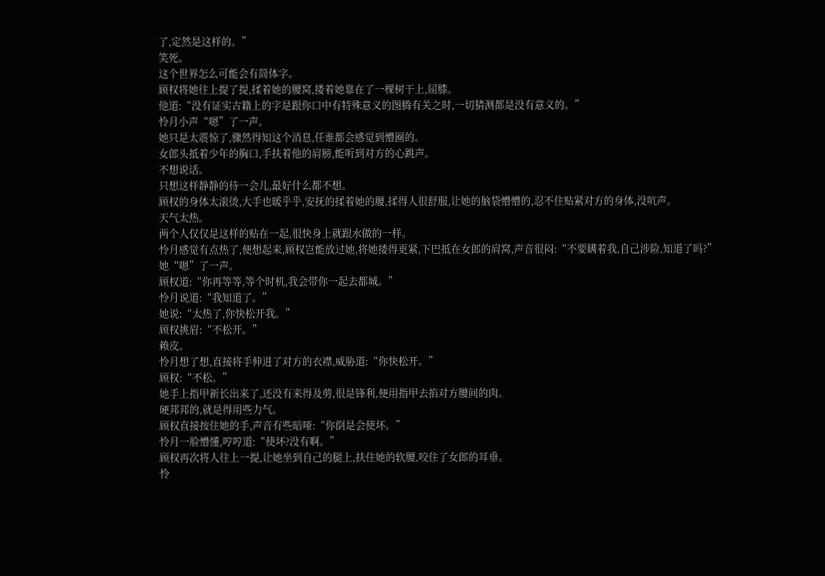了,定然是这样的。”
笑死。
这个世界怎么可能会有简体字。
顾权将她往上提了提,揉着她的腰窝,搂着她靠在了一棵树干上,屈膝。
他道:“没有证实古籍上的字是跟你口中有特殊意义的图腾有关之时,一切猜测都是没有意义的。”
怜月小声“嗯”了一声。
她只是太震惊了,骤然得知这个消息,任谁都会感觉到懵圈的。
女郎头抵着少年的胸口,手扶着他的肩膀,能听到对方的心跳声。
不想说话。
只想这样静静的待一会儿,最好什么都不想。
顾权的身体太滚烫,大手也暖乎乎,安抚的揉着她的腰,揉得人很舒服,让她的脑袋懵懵的,忍不住贴紧对方的身体,没吭声。
天气太热。
两个人仅仅是这样的贴在一起,很快身上就跟水做的一样。
怜月感觉有点热了,便想起来,顾权岂能放过她,将她搂得更紧,下巴抵在女郎的肩窝,声音很闷:“不要瞒着我,自己涉险,知道了吗?”
她“嗯”了一声。
顾权道:“你再等等,等个时机,我会带你一起去都城。”
怜月说道:“我知道了。”
她说:“太热了,你快松开我。”
顾权挑眉:“不松开。”
赖皮。
怜月想了想,直接将手伸进了对方的衣襟,威胁道:“你快松开。”
顾权:“不松。”
她手上指甲新长出来了,还没有来得及剪,很是锋利,便用指甲去掐对方腰间的肉。
硬邦邦的,就是得用些力气。
顾权直接按住她的手,声音有些暗哑:“你倒是会使坏。”
怜月一脸懵懂,哼哼道:“使坏?没有啊。”
顾权再次将人往上一提,让她坐到自己的腿上,扶住她的软腰,咬住了女郎的耳垂。
怜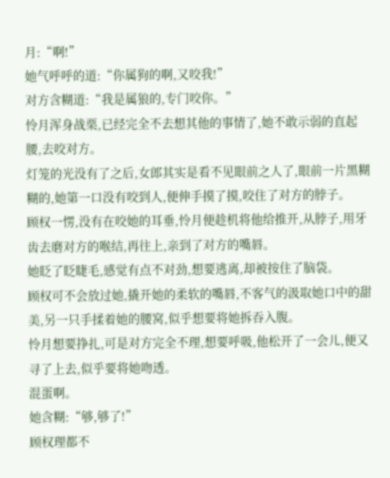月:“啊!”
她气呼呼的道:“你属狗的啊,又咬我!”
对方含糊道:“我是属狼的,专门咬你。”
怜月浑身战栗,已经完全不去想其他的事情了,她不敢示弱的直起腰,去咬对方。
灯笼的光没有了之后,女郎其实是看不见眼前之人了,眼前一片黑糊糊的,她第一口没有咬到人,便伸手摸了摸,咬住了对方的脖子。
顾权一愣,没有在咬她的耳垂,怜月便趁机将他给推开,从脖子,用牙齿去磨对方的喉结,再往上,亲到了对方的嘴唇。
她眨了眨睫毛,感觉有点不对劲,想要逃离,却被按住了脑袋。
顾权可不会放过她,撬开她的柔软的嘴唇,不客气的汲取她口中的甜美,另一只手揉着她的腰窝,似乎想要将她拆吞入腹。
怜月想要挣扎,可是对方完全不理,想要呼吸,他松开了一会儿,便又寻了上去,似乎要将她吻透。
混蛋啊。
她含糊:“够,够了!”
顾权理都不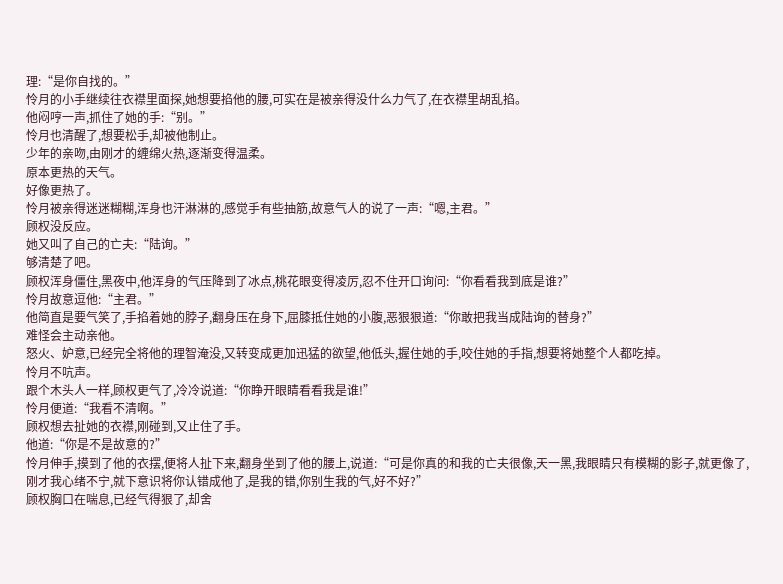理:“是你自找的。”
怜月的小手继续往衣襟里面探,她想要掐他的腰,可实在是被亲得没什么力气了,在衣襟里胡乱掐。
他闷哼一声,抓住了她的手:“别。”
怜月也清醒了,想要松手,却被他制止。
少年的亲吻,由刚才的缠绵火热,逐渐变得温柔。
原本更热的天气。
好像更热了。
怜月被亲得迷迷糊糊,浑身也汗淋淋的,感觉手有些抽筋,故意气人的说了一声:“嗯,主君。”
顾权没反应。
她又叫了自己的亡夫:“陆询。”
够清楚了吧。
顾权浑身僵住,黑夜中,他浑身的气压降到了冰点,桃花眼变得凌厉,忍不住开口询问:“你看看我到底是谁?”
怜月故意逗他:“主君。”
他简直是要气笑了,手掐着她的脖子,翻身压在身下,屈膝抵住她的小腹,恶狠狠道:“你敢把我当成陆询的替身?”
难怪会主动亲他。
怒火、妒意,已经完全将他的理智淹没,又转变成更加迅猛的欲望,他低头,握住她的手,咬住她的手指,想要将她整个人都吃掉。
怜月不吭声。
跟个木头人一样,顾权更气了,冷冷说道:“你睁开眼睛看看我是谁!”
怜月便道:“我看不清啊。”
顾权想去扯她的衣襟,刚碰到,又止住了手。
他道:“你是不是故意的?”
怜月伸手,摸到了他的衣摆,便将人扯下来,翻身坐到了他的腰上,说道:“可是你真的和我的亡夫很像,天一黑,我眼睛只有模糊的影子,就更像了,刚才我心绪不宁,就下意识将你认错成他了,是我的错,你别生我的气,好不好?”
顾权胸口在喘息,已经气得狠了,却舍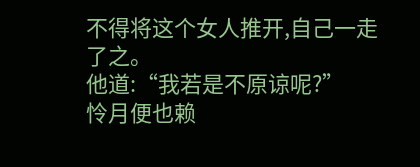不得将这个女人推开,自己一走了之。
他道:“我若是不原谅呢?”
怜月便也赖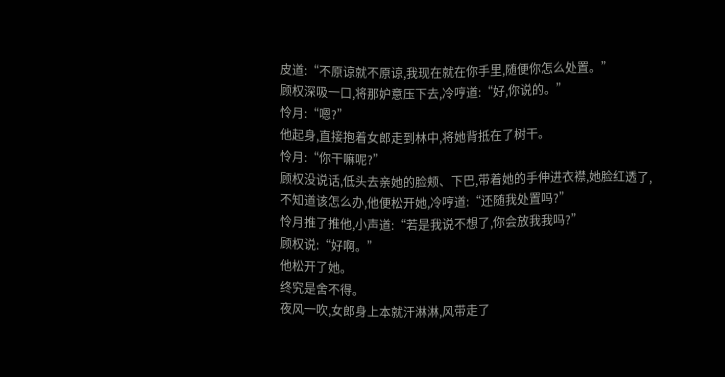皮道:“不原谅就不原谅,我现在就在你手里,随便你怎么处置。”
顾权深吸一口,将那妒意压下去,冷哼道:“好,你说的。”
怜月:“嗯?”
他起身,直接抱着女郎走到林中,将她背抵在了树干。
怜月:“你干嘛呢?”
顾权没说话,低头去亲她的脸颊、下巴,带着她的手伸进衣襟,她脸红透了,不知道该怎么办,他便松开她,冷哼道:“还随我处置吗?”
怜月推了推他,小声道:“若是我说不想了,你会放我我吗?”
顾权说:“好啊。”
他松开了她。
终究是舍不得。
夜风一吹,女郎身上本就汗淋淋,风带走了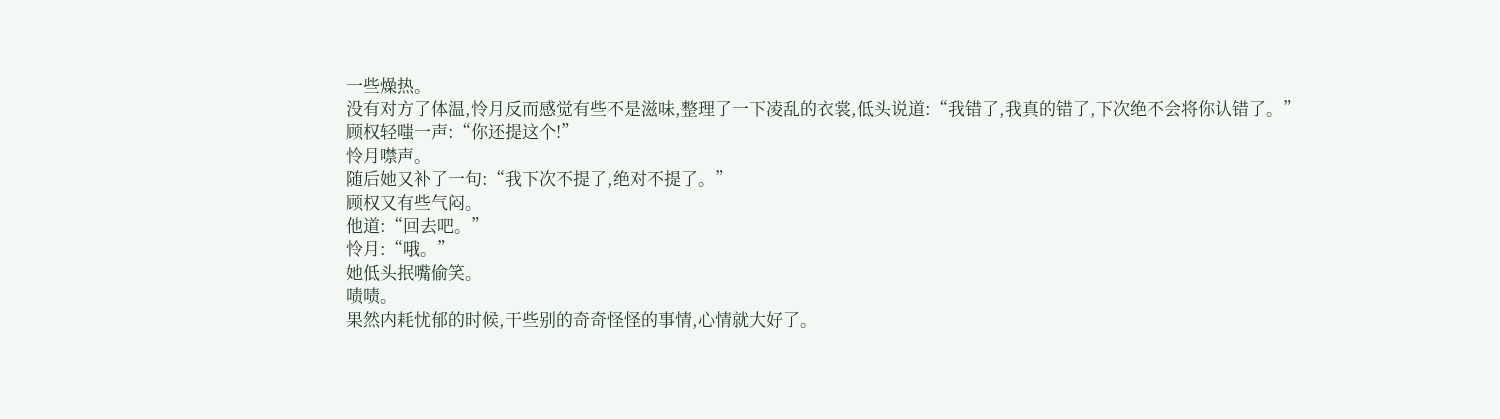一些燥热。
没有对方了体温,怜月反而感觉有些不是滋味,整理了一下凌乱的衣裳,低头说道:“我错了,我真的错了,下次绝不会将你认错了。”
顾权轻嗤一声:“你还提这个!”
怜月噤声。
随后她又补了一句:“我下次不提了,绝对不提了。”
顾权又有些气闷。
他道:“回去吧。”
怜月:“哦。”
她低头抿嘴偷笑。
啧啧。
果然内耗忧郁的时候,干些别的奇奇怪怪的事情,心情就大好了。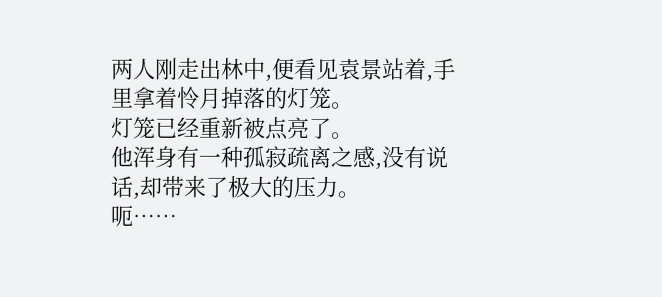两人刚走出林中,便看见袁景站着,手里拿着怜月掉落的灯笼。
灯笼已经重新被点亮了。
他浑身有一种孤寂疏离之感,没有说话,却带来了极大的压力。
呃……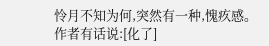怜月不知为何,突然有一种,愧疚感。
作者有话说:[化了]